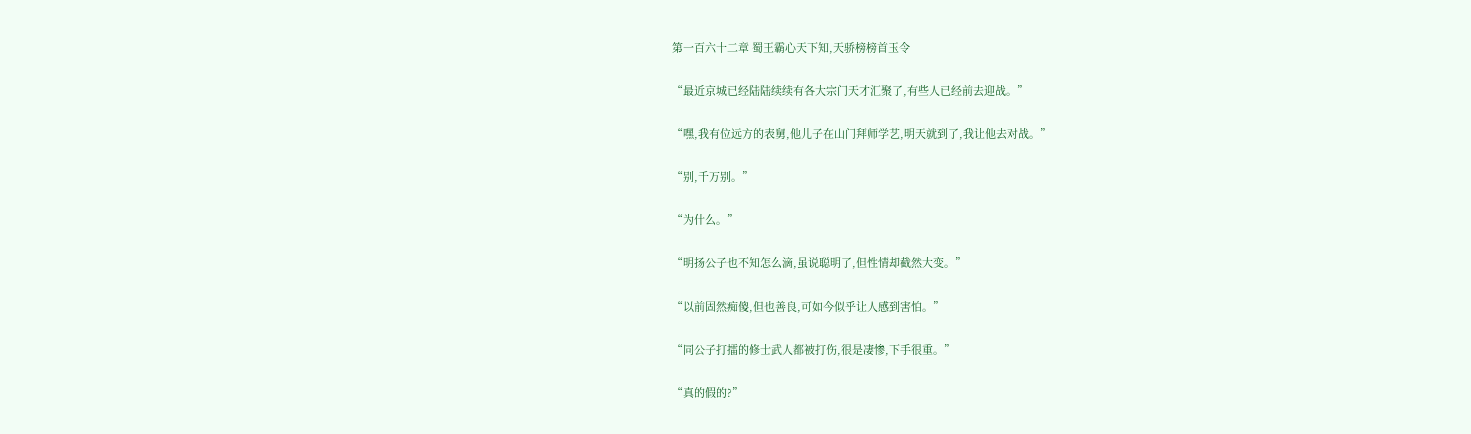第一百六十二章 蜀王霸心天下知,天骄榜榜首玉令

“最近京城已经陆陆续续有各大宗门天才汇聚了,有些人已经前去迎战。”

“嘿,我有位远方的表舅,他儿子在山门拜师学艺,明天就到了,我让他去对战。”

“别,千万别。”

“为什么。”

“明扬公子也不知怎么滴,虽说聪明了,但性情却截然大变。”

“以前固然痴傻,但也善良,可如今似乎让人感到害怕。”

“同公子打擂的修士武人都被打伤,很是凄惨,下手很重。”

“真的假的?”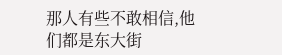那人有些不敢相信,他们都是东大街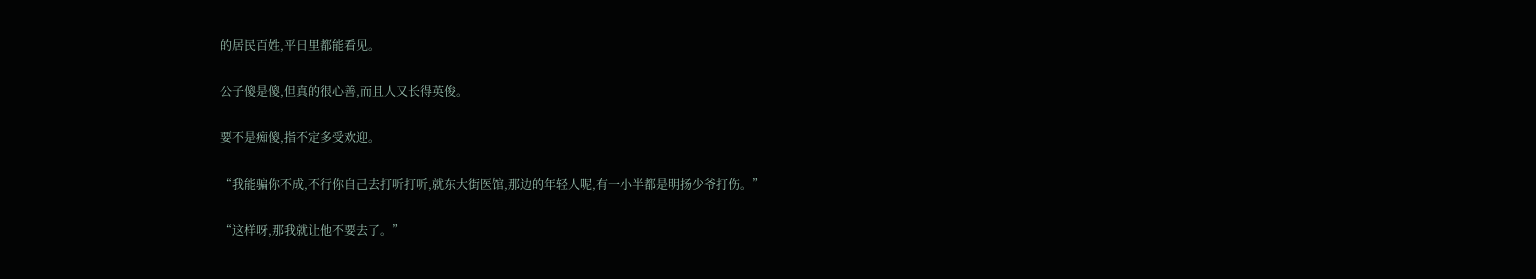的居民百姓,平日里都能看见。

公子傻是傻,但真的很心善,而且人又长得英俊。

要不是痴傻,指不定多受欢迎。

“我能骗你不成,不行你自己去打听打听,就东大街医馆,那边的年轻人呢,有一小半都是明扬少爷打伤。”

“这样呀,那我就让他不要去了。”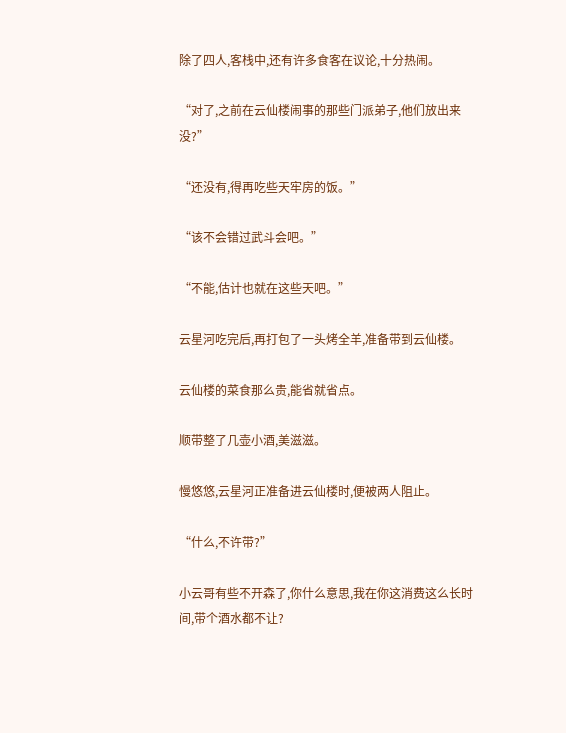除了四人,客栈中,还有许多食客在议论,十分热闹。

“对了,之前在云仙楼闹事的那些门派弟子,他们放出来没?”

“还没有,得再吃些天牢房的饭。”

“该不会错过武斗会吧。”

“不能,估计也就在这些天吧。”

云星河吃完后,再打包了一头烤全羊,准备带到云仙楼。

云仙楼的菜食那么贵,能省就省点。

顺带整了几壶小酒,美滋滋。

慢悠悠,云星河正准备进云仙楼时,便被两人阻止。

“什么,不许带?”

小云哥有些不开森了,你什么意思,我在你这消费这么长时间,带个酒水都不让?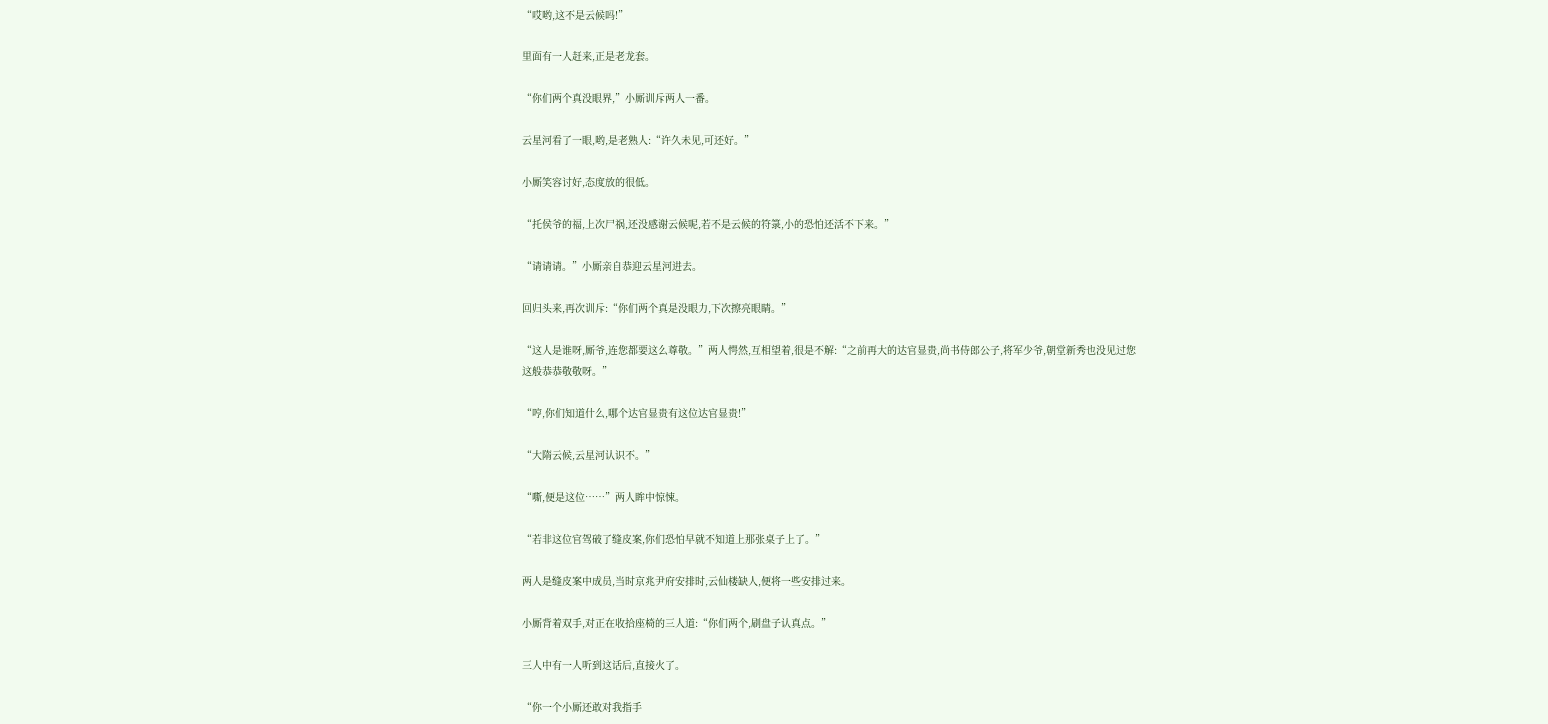“哎哟,这不是云候吗!”

里面有一人赶来,正是老龙套。

“你们两个真没眼界,”小厮训斥两人一番。

云星河看了一眼,哟,是老熟人:“许久未见,可还好。”

小厮笑容讨好,态度放的很低。

“托侯爷的福,上次尸祸,还没感谢云候呢,若不是云候的符箓,小的恐怕还活不下来。”

“请请请。”小厮亲自恭迎云星河进去。

回归头来,再次训斥:“你们两个真是没眼力,下次擦亮眼睛。”

“这人是谁呀,厮爷,连您都要这么尊敬。”两人愕然,互相望着,很是不解:“之前再大的达官显贵,尚书侍郎公子,将军少爷,朝堂新秀也没见过您这般恭恭敬敬呀。”

“哼,你们知道什么,哪个达官显贵有这位达官显贵!”

“大隋云候,云星河认识不。”

“嘶,便是这位……”两人眸中惊悚。

“若非这位官驾破了缝皮案,你们恐怕早就不知道上那张桌子上了。”

两人是缝皮案中成员,当时京兆尹府安排时,云仙楼缺人,便将一些安排过来。

小厮背着双手,对正在收拾座椅的三人道:“你们两个,刷盘子认真点。”

三人中有一人听到这话后,直接火了。

“你一个小厮还敢对我指手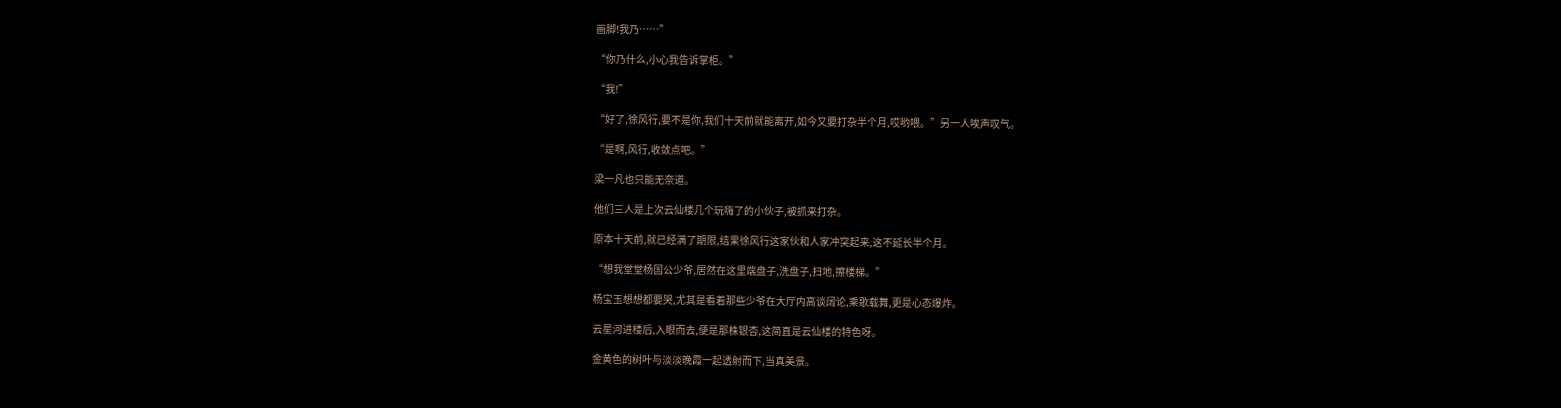画脚!我乃……”

“你乃什么,小心我告诉掌柜。”

“我!”

“好了,徐风行,要不是你,我们十天前就能离开,如今又要打杂半个月,哎哟喂。”另一人唉声叹气。

“是啊,风行,收敛点吧。”

梁一凡也只能无奈道。

他们三人是上次云仙楼几个玩嗨了的小伙子,被抓来打杂。

原本十天前,就已经满了期限,结果徐风行这家伙和人家冲突起来,这不延长半个月。

“想我堂堂杨国公少爷,居然在这里端盘子,洗盘子,扫地,擦楼梯。”

杨宝玉想想都要哭,尤其是看着那些少爷在大厅内高谈阔论,乘歌载舞,更是心态爆炸。

云星河进楼后,入眼而去,便是那株银杏,这简直是云仙楼的特色呀。

金黄色的树叶与淡淡晚霞一起透射而下,当真美景。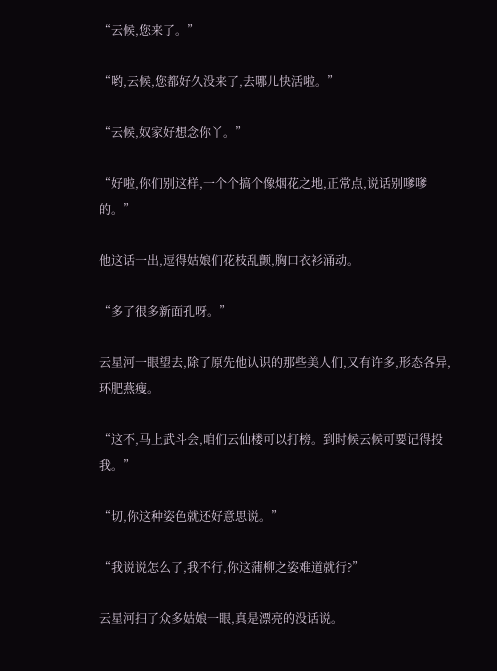“云候,您来了。”

“哟,云候,您都好久没来了,去哪儿快活啦。”

“云候,奴家好想念你丫。”

“好啦,你们别这样,一个个搞个像烟花之地,正常点,说话别嗲嗲的。”

他这话一出,逗得姑娘们花枝乱颤,胸口衣衫涌动。

“多了很多新面孔呀。”

云星河一眼望去,除了原先他认识的那些美人们,又有许多,形态各异,环肥燕瘦。

“这不,马上武斗会,咱们云仙楼可以打榜。到时候云候可要记得投我。”

“切,你这种姿色就还好意思说。”

“我说说怎么了,我不行,你这蒲柳之姿难道就行?”

云星河扫了众多姑娘一眼,真是漂亮的没话说。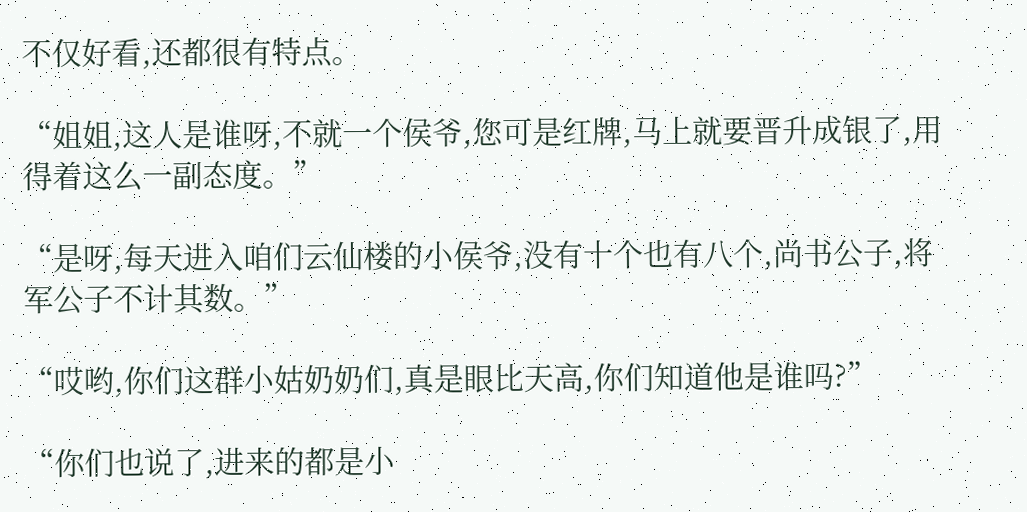不仅好看,还都很有特点。

“姐姐,这人是谁呀,不就一个侯爷,您可是红牌,马上就要晋升成银了,用得着这么一副态度。”

“是呀,每天进入咱们云仙楼的小侯爷,没有十个也有八个,尚书公子,将军公子不计其数。”

“哎哟,你们这群小姑奶奶们,真是眼比天高,你们知道他是谁吗?”

“你们也说了,进来的都是小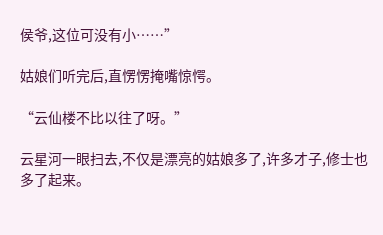侯爷,这位可没有小……”

姑娘们听完后,直愣愣掩嘴惊愕。

“云仙楼不比以往了呀。”

云星河一眼扫去,不仅是漂亮的姑娘多了,许多才子,修士也多了起来。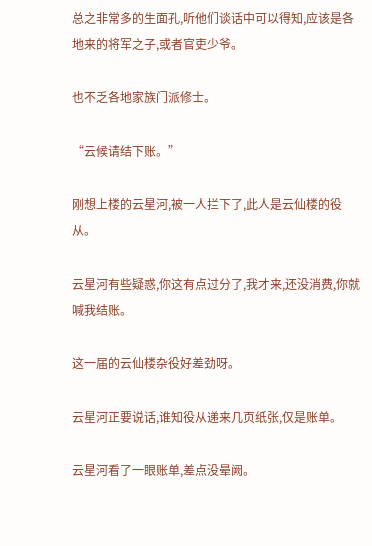总之非常多的生面孔,听他们谈话中可以得知,应该是各地来的将军之子,或者官吏少爷。

也不乏各地家族门派修士。

“云候请结下账。”

刚想上楼的云星河,被一人拦下了,此人是云仙楼的役从。

云星河有些疑惑,你这有点过分了,我才来,还没消费,你就喊我结账。

这一届的云仙楼杂役好差劲呀。

云星河正要说话,谁知役从递来几页纸张,仅是账单。

云星河看了一眼账单,差点没晕阙。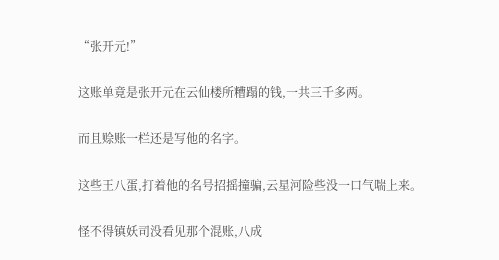“张开元!”

这账单竟是张开元在云仙楼所糟蹋的钱,一共三千多两。

而且赊账一栏还是写他的名字。

这些王八蛋,打着他的名号招摇撞骗,云星河险些没一口气喘上来。

怪不得镇妖司没看见那个混账,八成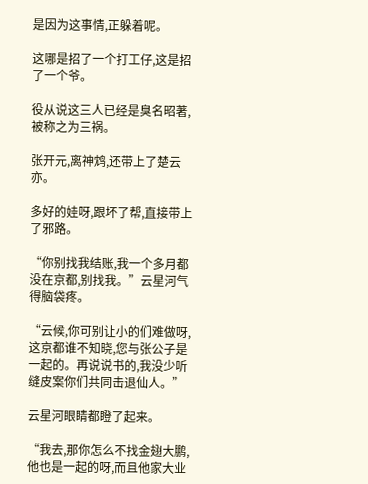是因为这事情,正躲着呢。

这哪是招了一个打工仔,这是招了一个爷。

役从说这三人已经是臭名昭著,被称之为三祸。

张开元,离神鸩,还带上了楚云亦。

多好的娃呀,跟坏了帮,直接带上了邪路。

“你别找我结账,我一个多月都没在京都,别找我。”云星河气得脑袋疼。

“云候,你可别让小的们难做呀,这京都谁不知晓,您与张公子是一起的。再说说书的,我没少听缝皮案你们共同击退仙人。”

云星河眼睛都瞪了起来。

“我去,那你怎么不找金翅大鹏,他也是一起的呀,而且他家大业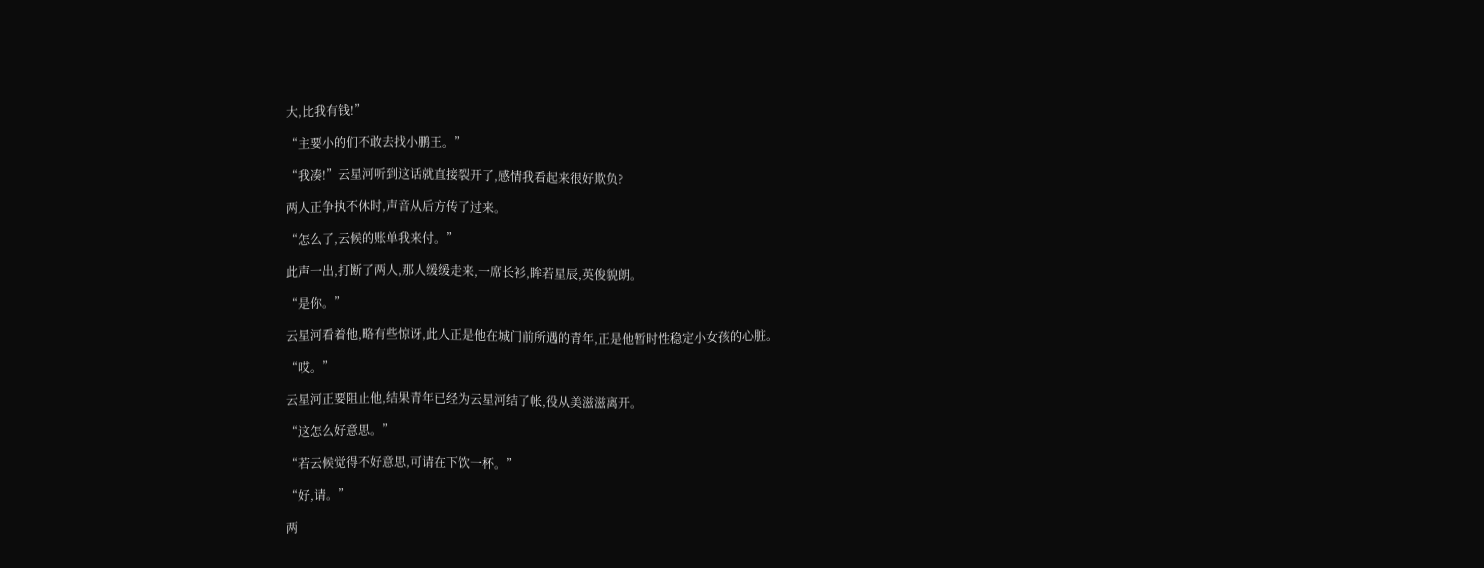大,比我有钱!”

“主要小的们不敢去找小鹏王。”

“我凑!”云星河听到这话就直接裂开了,感情我看起来很好欺负?

两人正争执不休时,声音从后方传了过来。

“怎么了,云候的账单我来付。”

此声一出,打断了两人,那人缓缓走来,一席长衫,眸若星辰,英俊貌朗。

“是你。”

云星河看着他,略有些惊讶,此人正是他在城门前所遇的青年,正是他暂时性稳定小女孩的心脏。

“哎。”

云星河正要阻止他,结果青年已经为云星河结了帐,役从美滋滋离开。

“这怎么好意思。”

“若云候觉得不好意思,可请在下饮一杯。”

“好,请。”

两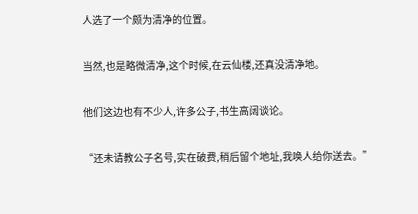人选了一个颇为清净的位置。

当然,也是略微清净,这个时候,在云仙楼,还真没清净地。

他们这边也有不少人,许多公子,书生高阔谈论。

“还未请教公子名号,实在破费,稍后留个地址,我唤人给你送去。”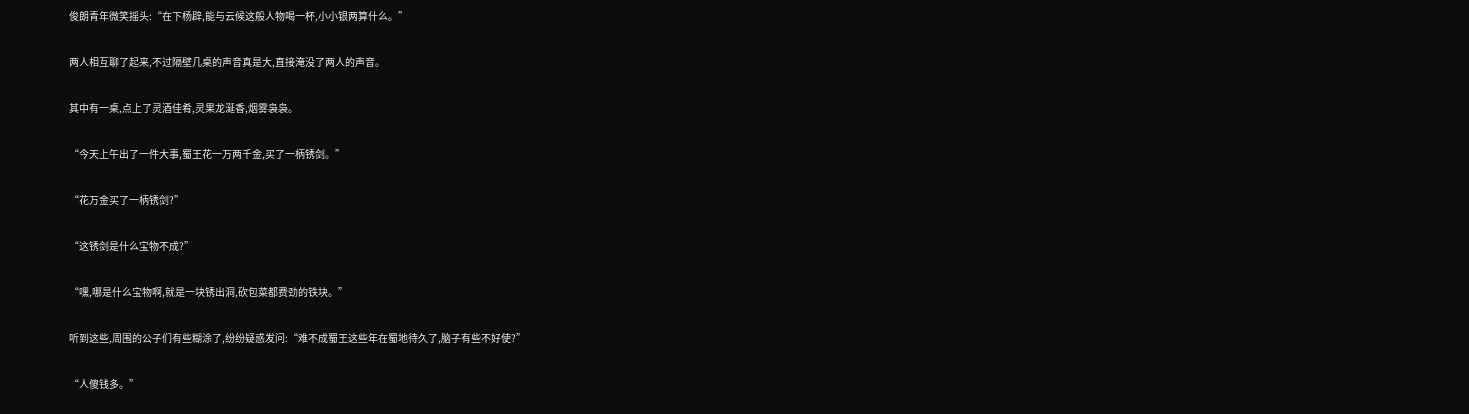俊朗青年微笑摇头:“在下杨辟,能与云候这般人物喝一杯,小小银两算什么。”

两人相互聊了起来,不过隔壁几桌的声音真是大,直接淹没了两人的声音。

其中有一桌,点上了灵酒佳肴,灵果龙涎香,烟雾袅袅。

“今天上午出了一件大事,蜀王花一万两千金,买了一柄锈剑。”

“花万金买了一柄锈剑?”

“这锈剑是什么宝物不成?”

“嘿,哪是什么宝物啊,就是一块锈出洞,砍包菜都费劲的铁块。”

听到这些,周围的公子们有些糊涂了,纷纷疑惑发问:“难不成蜀王这些年在蜀地待久了,脑子有些不好使?”

“人傻钱多。”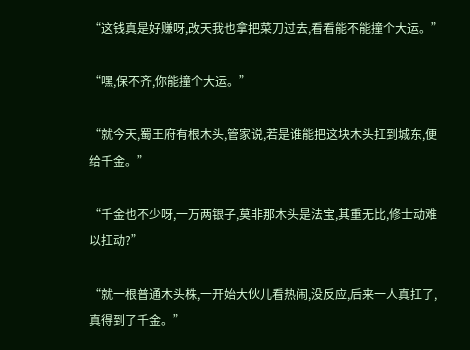“这钱真是好赚呀,改天我也拿把菜刀过去,看看能不能撞个大运。”

“嘿,保不齐,你能撞个大运。”

“就今天,蜀王府有根木头,管家说,若是谁能把这块木头扛到城东,便给千金。”

“千金也不少呀,一万两银子,莫非那木头是法宝,其重无比,修士动难以扛动?”

“就一根普通木头株,一开始大伙儿看热闹,没反应,后来一人真扛了,真得到了千金。”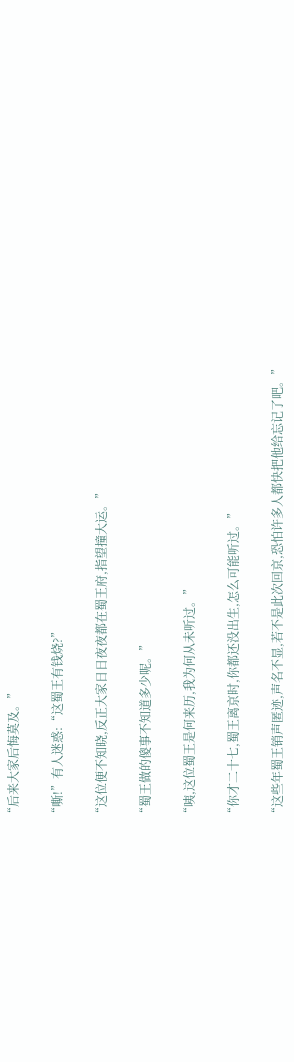“后来大家后悔莫及。”

“嘶!”有人迷惑:“这蜀王有钱烧?”

“这位便不知晓,反正大家日日夜夜都在蜀王府,指望撞大运。”

“蜀王做的傻事不知道多少呢。”

“咦,这位蜀王是何来历,我为何从未听过。”

“你才二十七,蜀王离京时,你都还没出生,怎么可能听过。”

“这些年蜀王销声匿迹,声名不显,若不是此次回京,恐怕许多人都快把他给忘记了吧。”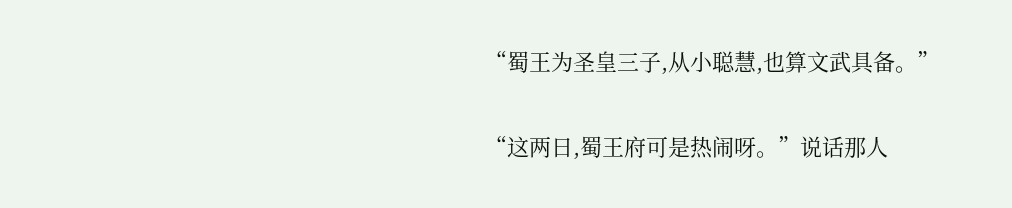“蜀王为圣皇三子,从小聪慧,也算文武具备。”

“这两日,蜀王府可是热闹呀。”说话那人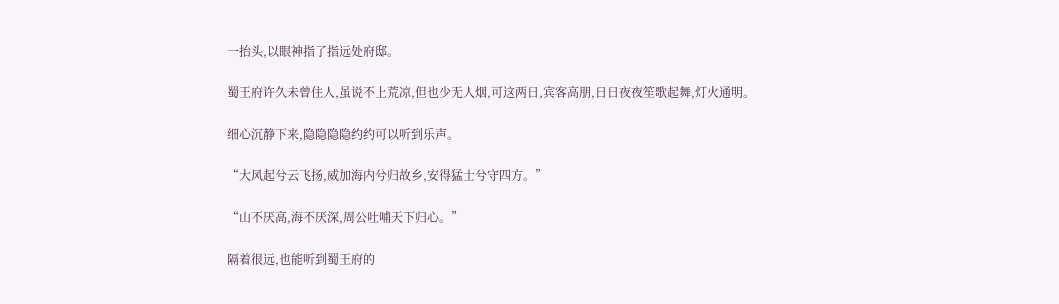一抬头,以眼神指了指远处府邸。

蜀王府许久未曾住人,虽说不上荒凉,但也少无人烟,可这两日,宾客高朋,日日夜夜笙歌起舞,灯火通明。

细心沉静下来,隐隐隐隐约约可以听到乐声。

“大风起兮云飞扬,威加海内兮归故乡,安得猛士兮守四方。”

“山不厌高,海不厌深,周公吐哺天下归心。”

隔着很远,也能听到蜀王府的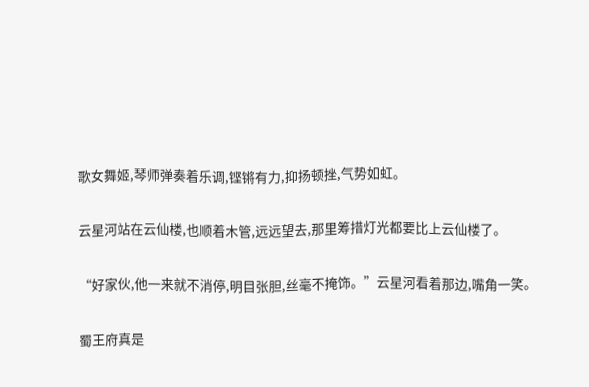歌女舞姬,琴师弹奏着乐调,铿锵有力,抑扬顿挫,气势如虹。

云星河站在云仙楼,也顺着木管,远远望去,那里筹措灯光都要比上云仙楼了。

“好家伙,他一来就不消停,明目张胆,丝毫不掩饰。”云星河看着那边,嘴角一笑。

蜀王府真是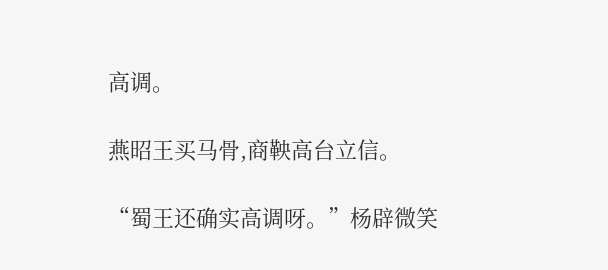高调。

燕昭王买马骨,商鞅高台立信。

“蜀王还确实高调呀。”杨辟微笑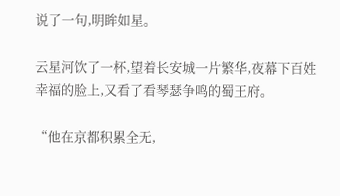说了一句,明眸如星。

云星河饮了一杯,望着长安城一片繁华,夜幕下百姓幸福的脸上,又看了看琴瑟争鸣的蜀王府。

“他在京都积累全无,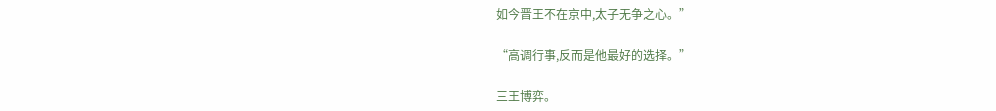如今晋王不在京中,太子无争之心。”

“高调行事,反而是他最好的选择。”

三王博弈。